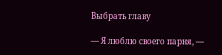Выбрать главу

― Я люблю своего парня, ―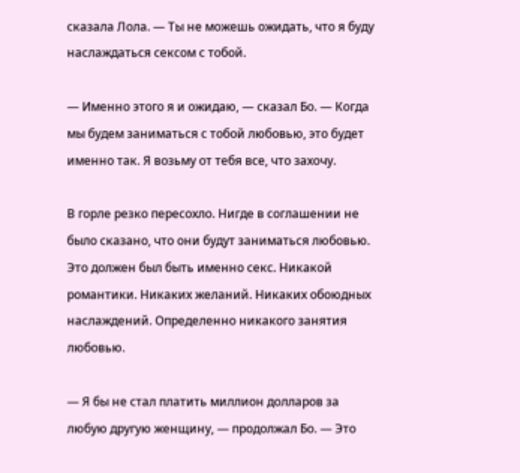сказала Лола. ― Ты не можешь ожидать, что я буду наслаждаться сексом с тобой.

― Именно этого я и ожидаю, ― сказал Бо. ― Когда мы будем заниматься с тобой любовью, это будет именно так. Я возьму от тебя все, что захочу.

В горле резко пересохло. Нигде в соглашении не было сказано, что они будут заниматься любовью. Это должен был быть именно секс. Никакой романтики. Никаких желаний. Никаких обоюдных наслаждений. Определенно никакого занятия любовью.

― Я бы не стал платить миллион долларов за любую другую женщину, ― продолжал Бо. ― Это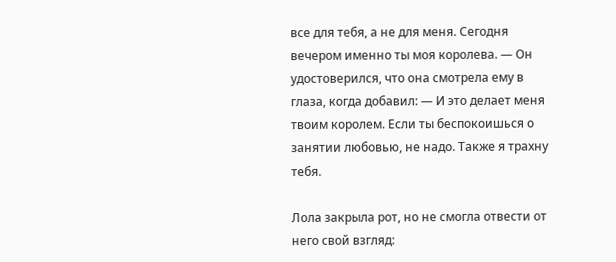все для тебя, а не для меня. Сегодня вечером именно ты моя королева. ― Он удостоверился, что она смотрела ему в глаза, когда добавил: ― И это делает меня твоим королем. Если ты беспокоишься о занятии любовью, не надо. Также я трахну тебя.

Лола закрыла рот, но не смогла отвести от него свой взгляд: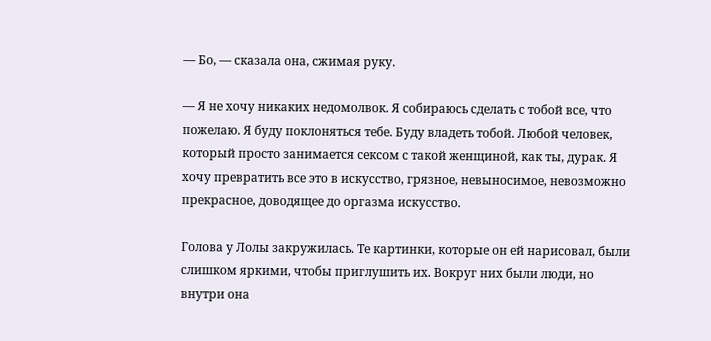― Бо, ― сказала она, сжимая руку.

― Я не хочу никаких недомолвок. Я собираюсь сделать с тобой все, что пожелаю. Я буду поклоняться тебе. Буду владеть тобой. Любой человек, который просто занимается сексом с такой женщиной, как ты, дурак. Я хочу превратить все это в искусство, грязное, невыносимое, невозможно прекрасное, доводящее до оргазма искусство.

Голова у Лолы закружилась. Те картинки, которые он ей нарисовал, были слишком яркими, чтобы приглушить их. Вокруг них были люди, но внутри она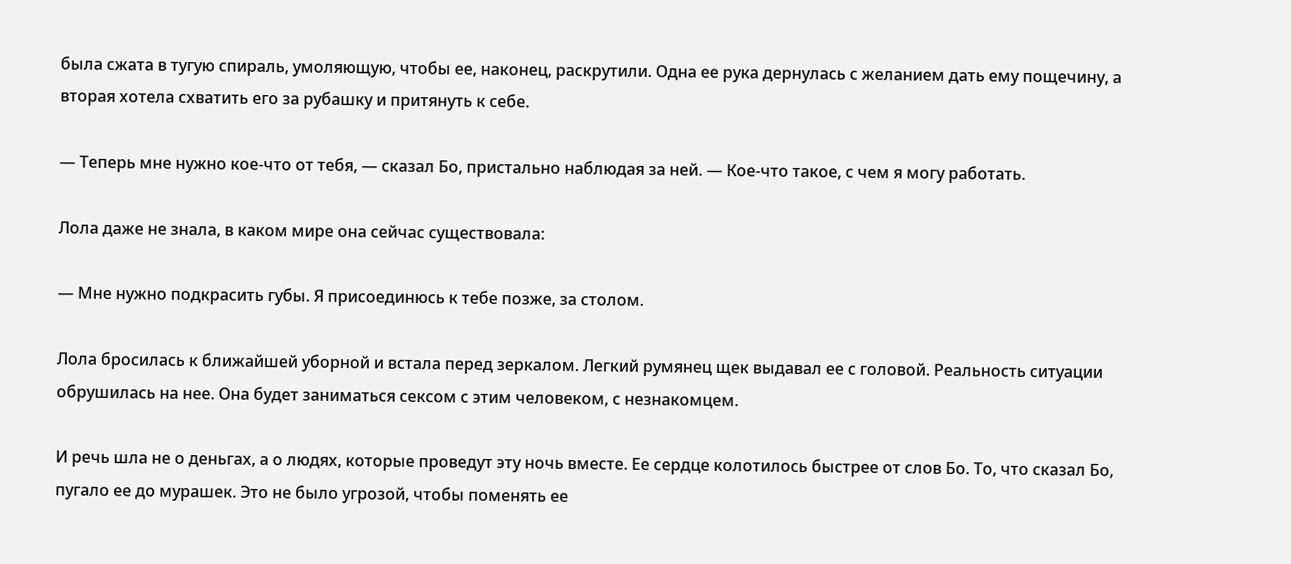была сжата в тугую спираль, умоляющую, чтобы ее, наконец, раскрутили. Одна ее рука дернулась с желанием дать ему пощечину, а вторая хотела схватить его за рубашку и притянуть к себе.

― Теперь мне нужно кое-что от тебя, ― сказал Бо, пристально наблюдая за ней. ― Кое-что такое, с чем я могу работать.

Лола даже не знала, в каком мире она сейчас существовала:

― Мне нужно подкрасить губы. Я присоединюсь к тебе позже, за столом.

Лола бросилась к ближайшей уборной и встала перед зеркалом. Легкий румянец щек выдавал ее с головой. Реальность ситуации обрушилась на нее. Она будет заниматься сексом с этим человеком, с незнакомцем.

И речь шла не о деньгах, а о людях, которые проведут эту ночь вместе. Ее сердце колотилось быстрее от слов Бо. То, что сказал Бо, пугало ее до мурашек. Это не было угрозой, чтобы поменять ее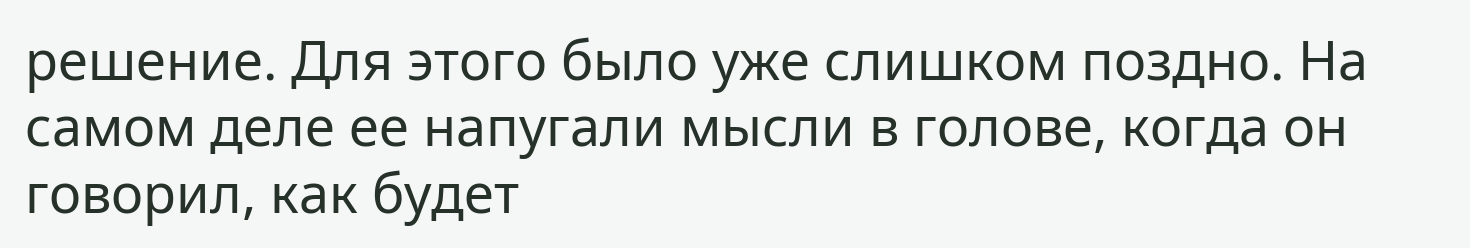решение. Для этого было уже слишком поздно. На самом деле ее напугали мысли в голове, когда он говорил, как будет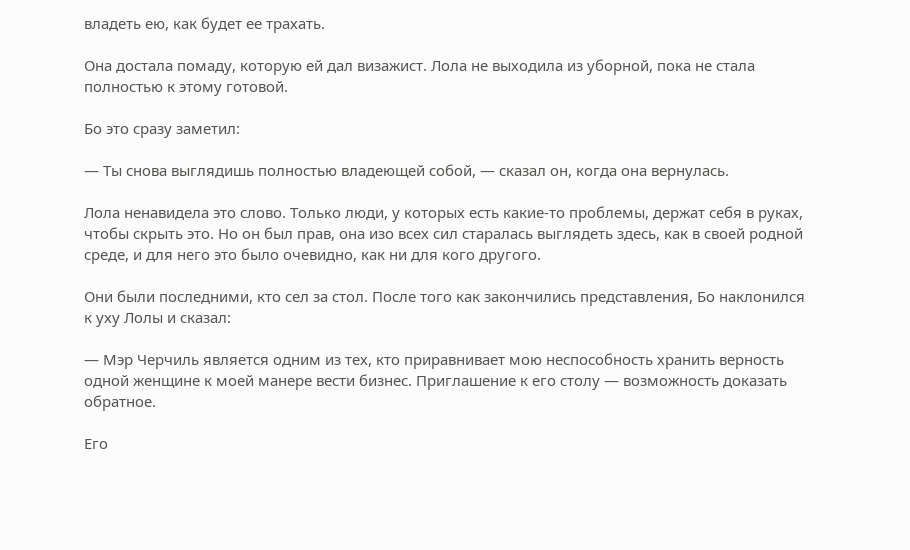владеть ею, как будет ее трахать.

Она достала помаду, которую ей дал визажист. Лола не выходила из уборной, пока не стала полностью к этому готовой.

Бо это сразу заметил:

― Ты снова выглядишь полностью владеющей собой, ― сказал он, когда она вернулась.

Лола ненавидела это слово. Только люди, у которых есть какие-то проблемы, держат себя в руках, чтобы скрыть это. Но он был прав, она изо всех сил старалась выглядеть здесь, как в своей родной среде, и для него это было очевидно, как ни для кого другого.

Они были последними, кто сел за стол. После того как закончились представления, Бо наклонился к уху Лолы и сказал:

― Мэр Черчиль является одним из тех, кто приравнивает мою неспособность хранить верность одной женщине к моей манере вести бизнес. Приглашение к его столу — возможность доказать обратное.

Его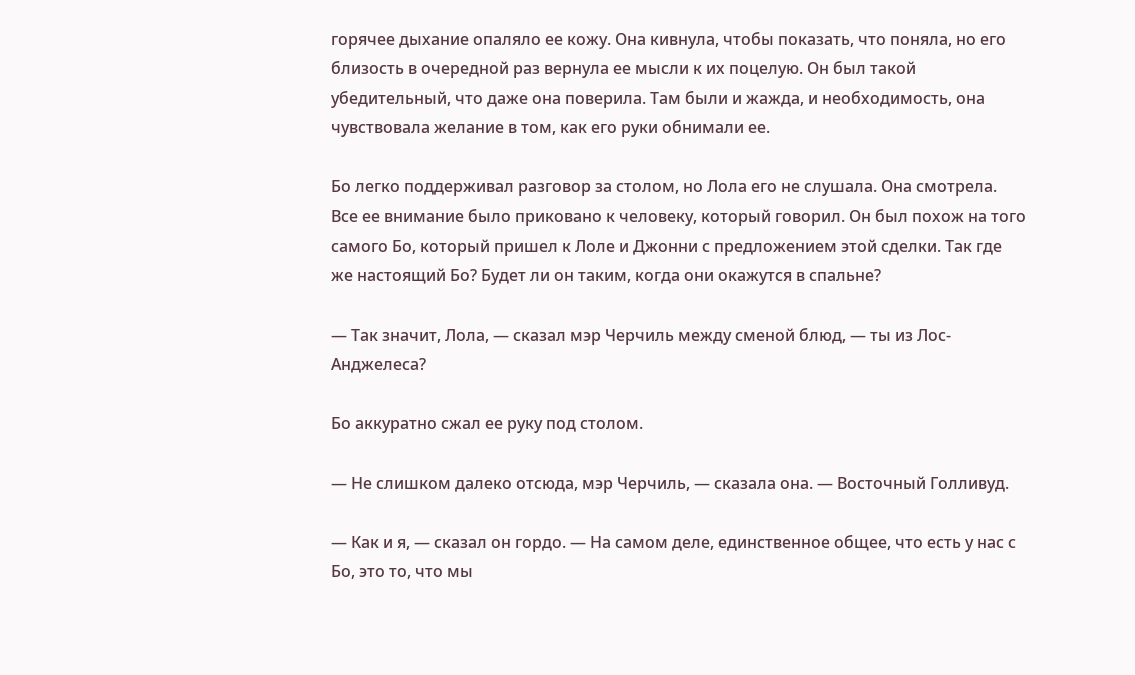горячее дыхание опаляло ее кожу. Она кивнула, чтобы показать, что поняла, но его близость в очередной раз вернула ее мысли к их поцелую. Он был такой убедительный, что даже она поверила. Там были и жажда, и необходимость, она чувствовала желание в том, как его руки обнимали ее.

Бо легко поддерживал разговор за столом, но Лола его не слушала. Она смотрела. Все ее внимание было приковано к человеку, который говорил. Он был похож на того самого Бо, который пришел к Лоле и Джонни с предложением этой сделки. Так где же настоящий Бо? Будет ли он таким, когда они окажутся в спальне?

― Так значит, Лола, ― сказал мэр Черчиль между сменой блюд, ― ты из Лос-Анджелеса?

Бо аккуратно сжал ее руку под столом.

― Не слишком далеко отсюда, мэр Черчиль, ― сказала она. ― Восточный Голливуд.

― Как и я, ― сказал он гордо. ― На самом деле, единственное общее, что есть у нас с Бо, это то, что мы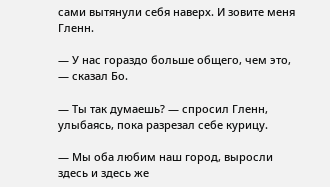сами вытянули себя наверх. И зовите меня Гленн.

― У нас гораздо больше общего, чем это, ― сказал Бо.

― Ты так думаешь? ― спросил Гленн, улыбаясь, пока разрезал себе курицу.

― Мы оба любим наш город, выросли здесь и здесь же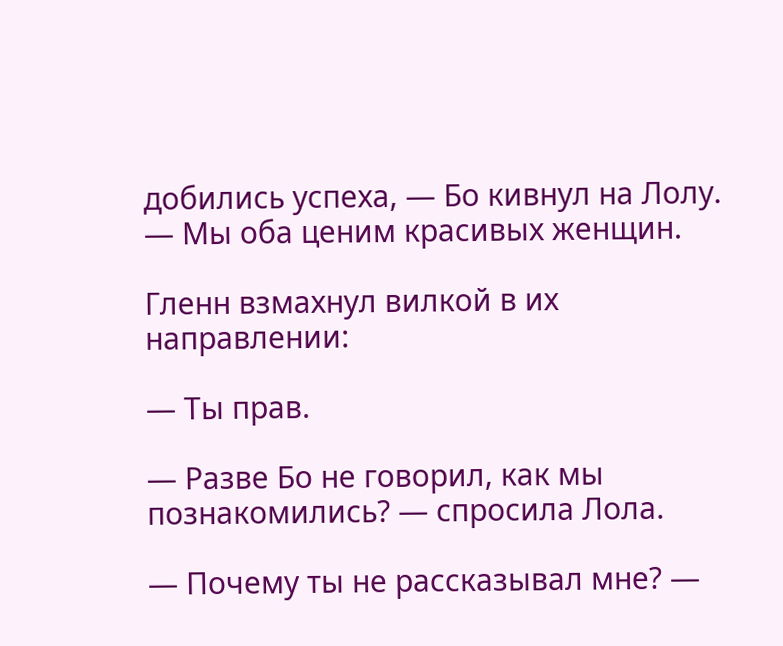добились успеха, ― Бо кивнул на Лолу. ― Мы оба ценим красивых женщин.

Гленн взмахнул вилкой в их направлении:

― Ты прав.

― Разве Бо не говорил, как мы познакомились? ― спросила Лола.

― Почему ты не рассказывал мне? ―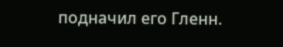подначил его Гленн.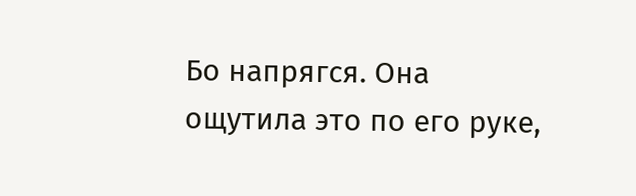Бо напрягся. Она ощутила это по его руке,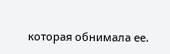которая обнимала ее.